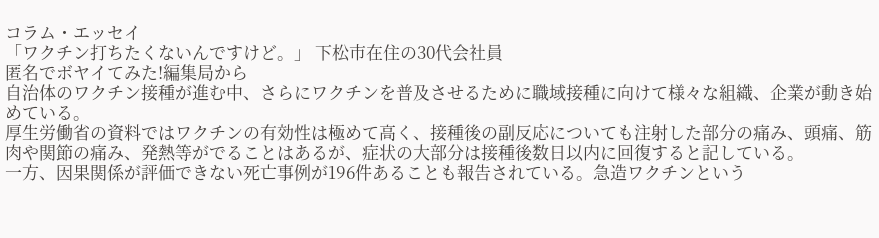コラム・エッセイ
「ワクチン打ちたくないんですけど。」 下松市在住の30代会社員
匿名でボヤイてみた!編集局から
自治体のワクチン接種が進む中、さらにワクチンを普及させるために職域接種に向けて様々な組織、企業が動き始めている。
厚生労働省の資料ではワクチンの有効性は極めて高く、接種後の副反応についても注射した部分の痛み、頭痛、筋肉や関節の痛み、発熱等がでることはあるが、症状の大部分は接種後数日以内に回復すると記している。
一方、因果関係が評価できない死亡事例が196件あることも報告されている。急造ワクチンという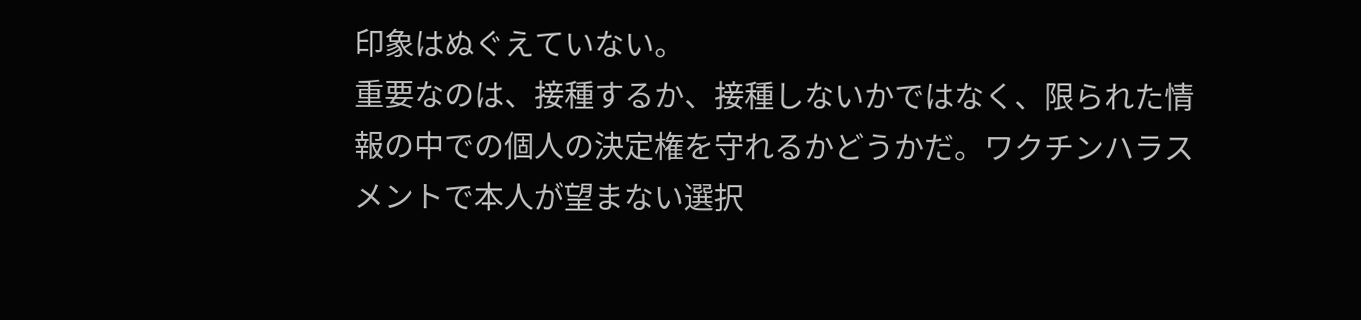印象はぬぐえていない。
重要なのは、接種するか、接種しないかではなく、限られた情報の中での個人の決定権を守れるかどうかだ。ワクチンハラスメントで本人が望まない選択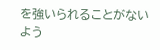を強いられることがないよう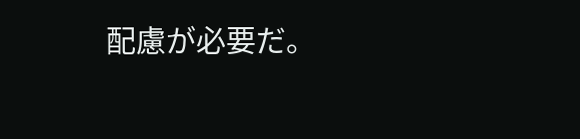配慮が必要だ。